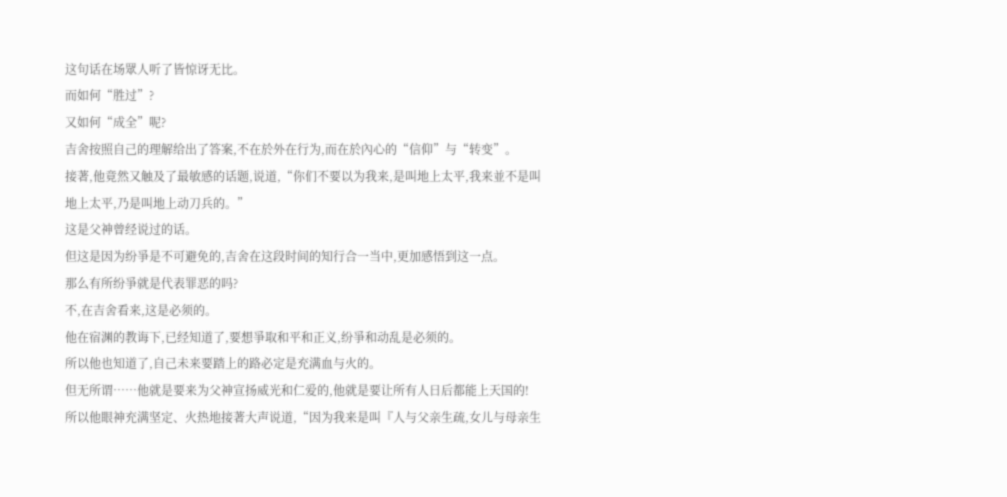这句话在场眾人听了皆惊讶无比。
而如何“胜过”?
又如何“成全”呢?
吉舍按照自己的理解给出了答案,不在於外在行为,而在於內心的“信仰”与“转变”。
接著,他竟然又触及了最敏感的话题,说道,“你们不要以为我来,是叫地上太平,我来並不是叫地上太平,乃是叫地上动刀兵的。”
这是父神曾经说过的话。
但这是因为纷爭是不可避免的,吉舍在这段时间的知行合一当中,更加感悟到这一点。
那么有所纷爭就是代表罪恶的吗?
不,在吉舍看来,这是必须的。
他在宿渊的教诲下,已经知道了,要想爭取和平和正义,纷爭和动乱是必须的。
所以他也知道了,自己未来要踏上的路必定是充满血与火的。
但无所谓……他就是要来为父神宣扬威光和仁爱的,他就是要让所有人日后都能上天国的!
所以他眼神充满坚定、火热地接著大声说道,“因为我来是叫『人与父亲生疏,女儿与母亲生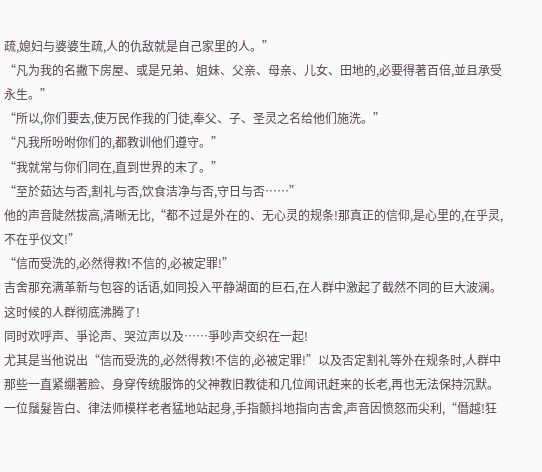疏,媳妇与婆婆生疏,人的仇敌就是自己家里的人。”
“凡为我的名撇下房屋、或是兄弟、姐妹、父亲、母亲、儿女、田地的,必要得著百倍,並且承受永生。”
“所以,你们要去,使万民作我的门徒,奉父、子、圣灵之名给他们施洗。”
“凡我所吩咐你们的,都教训他们遵守。”
“我就常与你们同在,直到世界的末了。”
“至於茹达与否,割礼与否,饮食洁净与否,守日与否……”
他的声音陡然拔高,清晰无比,“都不过是外在的、无心灵的规条!那真正的信仰,是心里的,在乎灵,不在乎仪文!”
“信而受洗的,必然得救!不信的,必被定罪!”
吉舍那充满革新与包容的话语,如同投入平静湖面的巨石,在人群中激起了截然不同的巨大波澜。
这时候的人群彻底沸腾了!
同时欢呼声、爭论声、哭泣声以及……爭吵声交织在一起!
尤其是当他说出“信而受洗的,必然得救!不信的,必被定罪!”以及否定割礼等外在规条时,人群中那些一直紧绷著脸、身穿传统服饰的父神教旧教徒和几位闻讯赶来的长老,再也无法保持沉默。
一位鬚髮皆白、律法师模样老者猛地站起身,手指颤抖地指向吉舍,声音因愤怒而尖利,“僭越!狂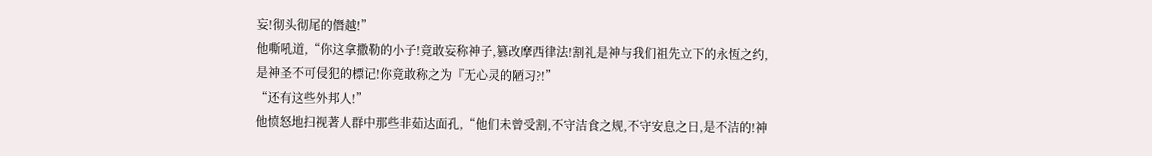妄!彻头彻尾的僭越!”
他嘶吼道,“你这拿撒勒的小子!竟敢妄称神子,篡改摩西律法!割礼是神与我们祖先立下的永恆之约,是神圣不可侵犯的標记!你竟敢称之为『无心灵的陋习?!”
“还有这些外邦人!”
他愤怒地扫视著人群中那些非茹达面孔,“他们未曾受割,不守洁食之规,不守安息之日,是不洁的!神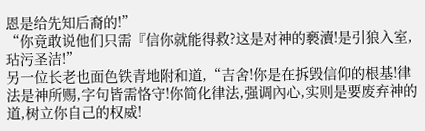恩是给先知后裔的!”
“你竟敢说他们只需『信你就能得救?这是对神的褻瀆!是引狼入室,玷污圣洁!”
另一位长老也面色铁青地附和道,“吉舍!你是在拆毁信仰的根基!律法是神所赐,字句皆需恪守!你简化律法,强调內心,实则是要废弃神的道,树立你自己的权威!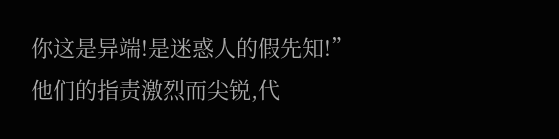你这是异端!是迷惑人的假先知!”
他们的指责激烈而尖锐,代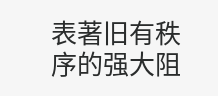表著旧有秩序的强大阻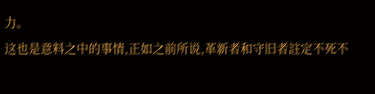力。
这也是意料之中的事情,正如之前所说,革新者和守旧者註定不死不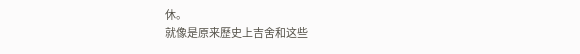休。
就像是原来歷史上吉舍和这些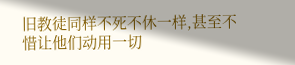旧教徒同样不死不休一样,甚至不惜让他们动用一切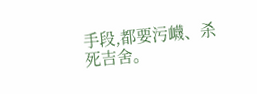手段,都要污衊、杀死吉舍。